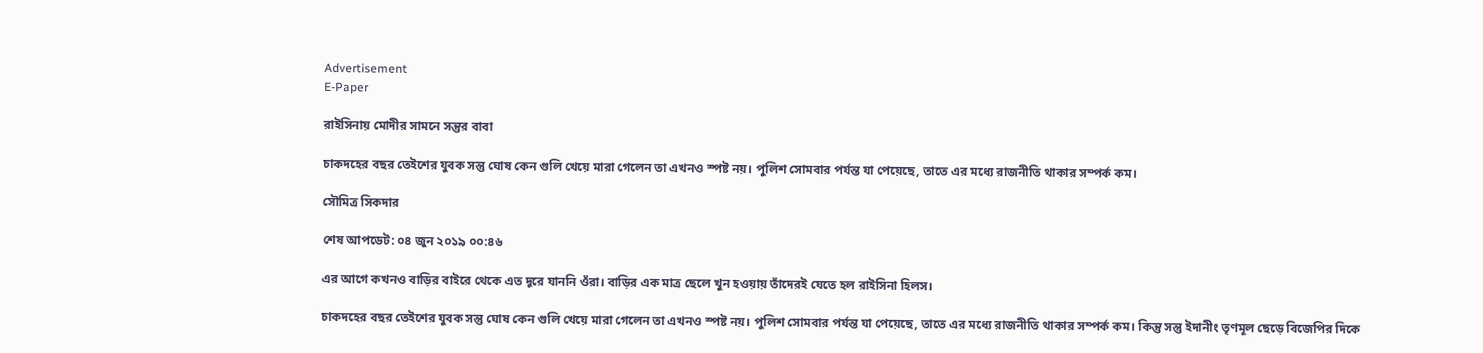Advertisement
E-Paper

রাইসিনায় মোদীর সামনে সন্তুর বাবা

চাকদহের বছর তেইশের যুবক সন্তু ঘোষ কেন গুলি খেয়ে মারা গেলেন তা এখনও স্পষ্ট নয়। পুলিশ সোমবার পর্যন্ত যা পেয়েছে, তাতে এর মধ্যে রাজনীতি থাকার সম্পর্ক কম।

সৌমিত্র সিকদার

শেষ আপডেট: ০৪ জুন ২০১৯ ০০:৪৬

এর আগে কখনও বাড়ির বাইরে থেকে এত দূরে যাননি ওঁরা। বাড়ির এক মাত্র ছেলে খুন হওয়ায় তাঁদেরই যেতে হল রাইসিনা হিলস।

চাকদহের বছর তেইশের যুবক সন্তু ঘোষ কেন গুলি খেয়ে মারা গেলেন তা এখনও স্পষ্ট নয়। পুলিশ সোমবার পর্যন্ত যা পেয়েছে, তাতে এর মধ্যে রাজনীতি থাকার সম্পর্ক কম। কিন্তু সন্তু ইদানীং তৃণমূল ছেড়ে বিজেপির দিকে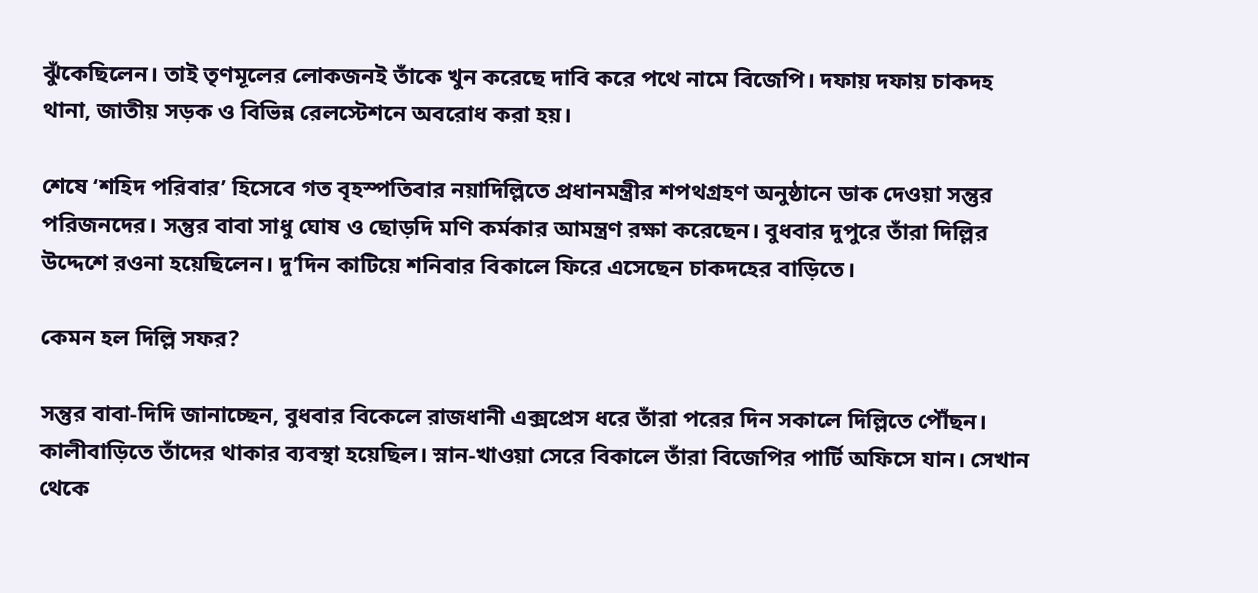ঝুঁকেছিলেন। তাই তৃণমূলের লোকজনই তাঁকে খুন করেছে দাবি করে পথে নামে বিজেপি। দফায় দফায় চাকদহ থানা, জাতীয় সড়ক ও বিভিন্ন রেলস্টেশনে অবরোধ করা হয়।

শেষে ‘শহিদ পরিবার’ হিসেবে গত বৃহস্পতিবার নয়াদিল্লিতে প্রধানমন্ত্রীর শপথগ্রহণ অনুষ্ঠানে ডাক দেওয়া সন্তুর পরিজনদের। সন্তুর বাবা সাধু ঘোষ ও ছোড়দি মণি কর্মকার আমন্ত্রণ রক্ষা করেছেন। বুধবার দুপুরে তাঁরা দিল্লির উদ্দেশে রওনা হয়েছিলেন। দু’দিন কাটিয়ে শনিবার বিকালে ফিরে এসেছেন চাকদহের বাড়িতে।

কেমন হল দিল্লি সফর?

সন্তুর বাবা-দিদি জানাচ্ছেন, বুধবার বিকেলে রাজধানী এক্সপ্রেস ধরে তাঁরা পরের দিন সকালে দিল্লিতে পৌঁছন। কালীবাড়িতে তাঁদের থাকার ব্যবস্থা হয়েছিল। স্নান-খাওয়া সেরে বিকালে তাঁরা বিজেপির পার্টি অফিসে যান। সেখান থেকে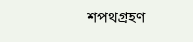শপথগ্রহণ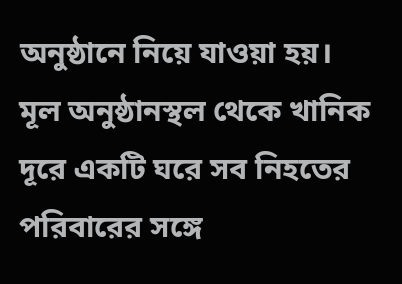অনুষ্ঠানে নিয়ে যাওয়া হয়। মূল অনুষ্ঠানস্থল থেকে খানিক দূরে একটি ঘরে সব নিহতের পরিবারের সঙ্গে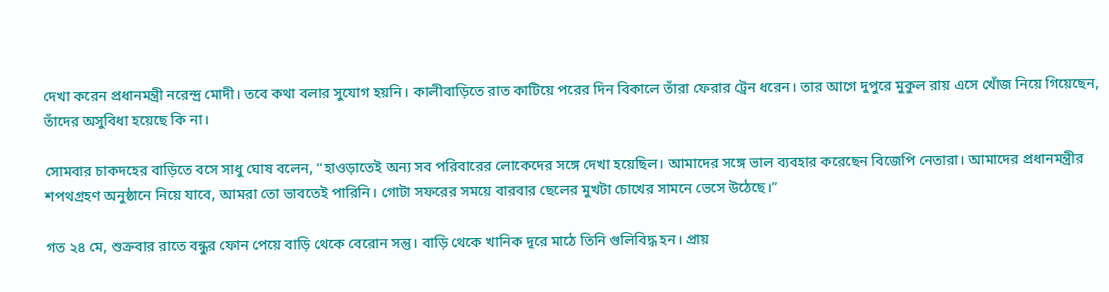দেখা করেন প্রধানমন্ত্রী নরেন্দ্র মোদী। তবে কথা বলার সুযোগ হয়নি। কালীবাড়িতে রাত কাটিয়ে পরের দিন বিকালে তাঁরা ফেরার ট্রেন ধরেন। তার আগে দুপুরে মুকুল রায় এসে খোঁজ নিয়ে গিয়েছেন, তাঁদের অসুবিধা হয়েছে কি না।

সোমবার চাকদহের বাড়িতে বসে সাধু ঘোষ বলেন, ‘‘হাওড়াতেই অন্য সব পরিবারের লোকেদের সঙ্গে দেখা হয়েছিল। আমাদের সঙ্গে ভাল ব্যবহার করেছেন বিজেপি নেতারা। আমাদের প্রধানমন্ত্রীর শপথগ্রহণ অনুষ্ঠানে নিয়ে যাবে, আমরা তো ভাবতেই পারিনি। গোটা সফরের সময়ে বারবার ছেলের মুখটা চোখের সামনে ভেসে উঠেছে।”

গত ২৪ মে, শুক্রবার রাতে বন্ধুর ফোন পেয়ে বাড়ি থেকে বেরোন সন্তু। বাড়ি থেকে খানিক দূরে মাঠে তিনি গুলিবিদ্ধ হন। প্রায়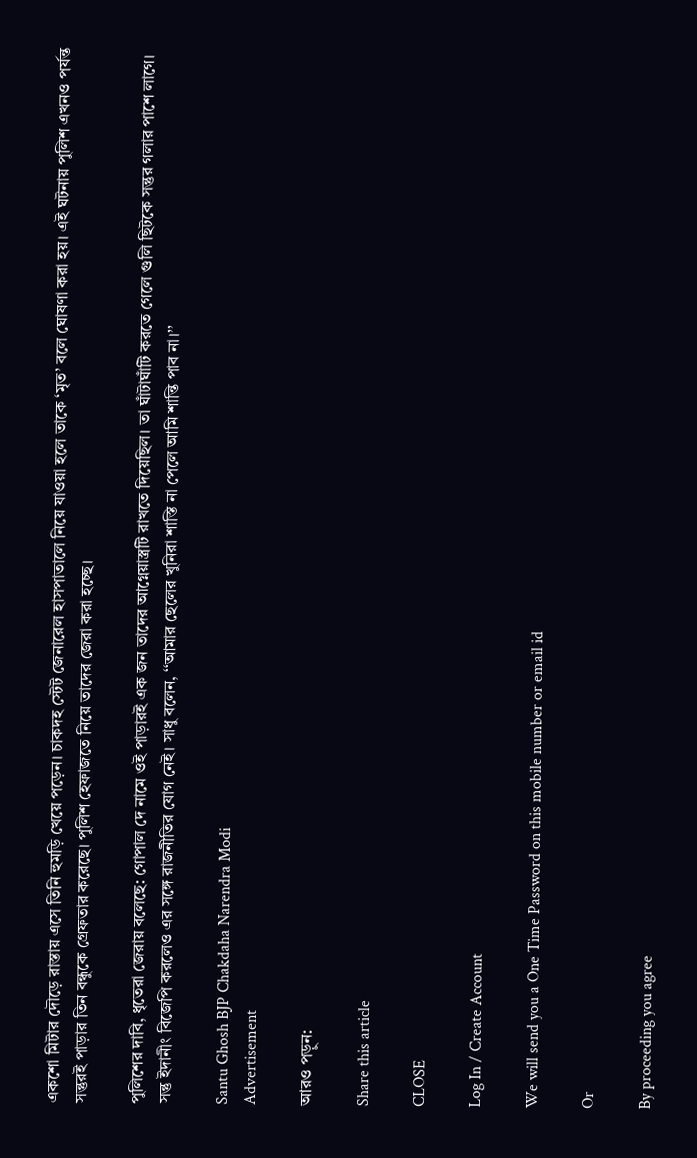একশো মিটার দৌড়ে রাস্তায় এসে তিনি হুমড়ি খেয়ে পড়েন। চাকদহ স্টেট জেনারেল হাসপাতালে নিয়ে যাওয়া হলে তাকে ‘মৃত’ বলে ঘোষণা করা হয়। এই ঘটনায় পুলিশ এখনও পর্যন্ত সন্তুরই পাড়ার তিন বন্ধুকে গ্রেফতার করেছে। পুলিশ হেফাজতে নিয়ে তাদের জেরা করা হচ্ছে।

পুলিশের দাবি, ধৃতেরা জেরায় বলেছে: গোপাল দে নামে ওই পাড়ারই এক জন তাদের আগ্নেয়াস্ত্রটি রাখতে দিয়েছিল। তা ঘাঁটাঘাঁটি করতে গেলে গুলি ছিটকে সন্তুর গলার পাশে লাগে। সন্তু ইদানীং বিজেপি করলেও এর সঙ্গে রাজনীতির যোগ নেই। সাধু বলেন, ‘‘আমার ছেলের খুনিরা শাস্তি না পেলে আমি শান্তি পাব না।’’

Santu Ghosh BJP Chakdaha Narendra Modi
Advertisement

আরও পড়ুন:

Share this article

CLOSE

Log In / Create Account

We will send you a One Time Password on this mobile number or email id

Or

By proceeding you agree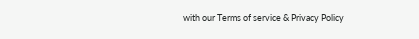with our Terms of service & Privacy Policy